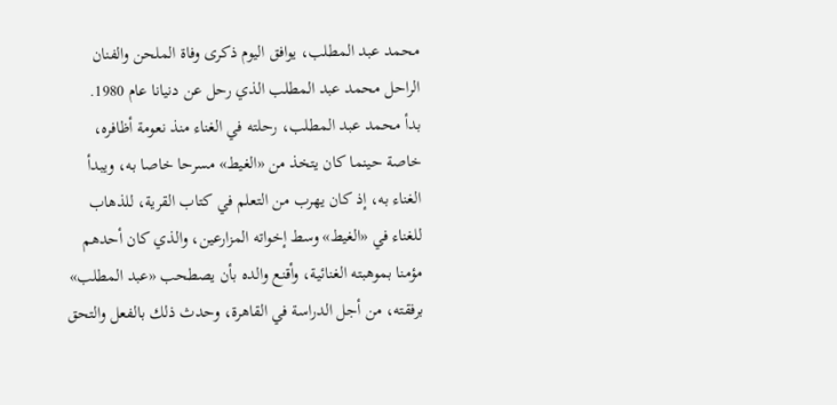محمد عبد المطلب، يوافق اليوم ذكرى وفاة الملحن والفنان الراحل محمد عبد المطلب الذي رحل عن دنيانا عام 1980.
بدأ محمد عبد المطلب، رحلته في الغناء منذ نعومة أظافره، خاصة حينما كان يتخذ من «الغيط» مسرحا خاصا به، ويبدأ الغناء به، إذ كان يهرب من التعلم في كتاب القرية، للذهاب للغناء في «الغيط» وسط إخواته المزارعين، والذي كان أحدهم مؤمنا بموهبته الغنائية، وأقنع والده بأن يصطحب «عبد المطلب» برفقته، من أجل الدراسة في القاهرة، وحدث ذلك بالفعل والتحق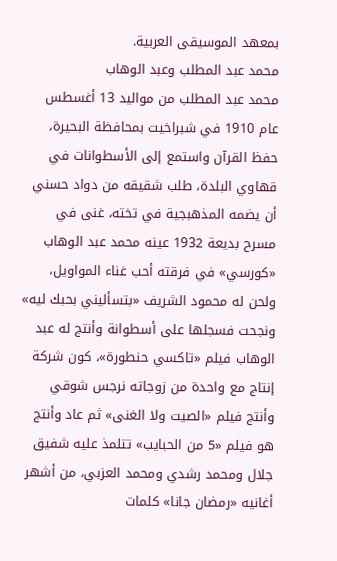بمعهد الموسيقى العربية.
محمد عبد المطلب وعبد الوهاب
محمد عبد المطلب من مواليد 13 أغسطس عام 1910 في شبراخيت بمحافظة البحيرة، حفظ القرآن واستمع إلى الأسطوانات في قهاوي البلدة، طلب شقيقه من دواد حسني أن يضمه المذهبجية في تخته، غنى في مسرح بديعة 1932 عينه محمد عبد الوهاب «كورسي» في فرقته أحب غناء المواويل، ولحن له محمود الشريف «بتسأليني بحبك ليه» ونجحت فسجلها على أسطوانة وأنتج له عبد الوهاب فيلم «تاكسي حنطورة»، كون شركة إنتاج مع واحدة من زوجاته نرجس شوقي وأنتج فيلم «الصيت ولا الغنى» ثم عاد وأنتج هو فيلم «5 من الحبايب» تتلمذ عليه شفيق جلال ومحمد رشدي ومحمد العزبي، من أشهر أغانيه «رمضان جانا» كلمات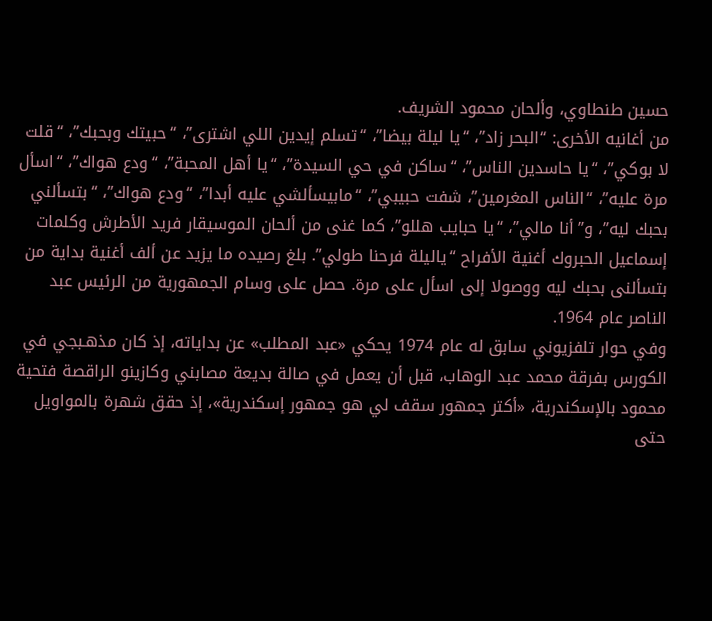حسين طنطاوي، وألحان محمود الشريف.
من أغانيه الأخرى: “البحر زاد”، “يا ليلة بيضا”، “تسلم إيدين اللي اشترى”، “حبيتك وبحبك”، “قلت لا بوكي”، “يا حاسدين الناس”، “ساكن في حي السيدة”، “يا أهل المحبة”، “ودع هواك”، “اسأل مرة عليه”، “الناس المغرمين”، شفت حبيبي”، “مابيسألشي عليه أبدا”، “ودع هواك”، “بتسألني بحبك ليه”، و”أنا مالي”، “يا حبايب هللو”، كما غنى من ألحان الموسيقار فريد الأطرش وكلمات إسماعيل الحبروك أغنية الأفراح “ياليلة فرحنا طولي”. بلغ رصيده ما يزيد عن ألف أغنية بداية من بتسألنى بحبك ليه ووصولا إلى اسأل على مرة. حصل على وسام الجمهورية من الرئيس عبد الناصر عام 1964.
وفي حوار تلفزيوني سابق له عام 1974 يحكي «عبد المطلب» عن بداياته، إذ كان مذهـبجي في الكورس بفرقة محمد عبد الوهاب، قبل أن يعمل في صالة بديعة مصابني وكازينو الراقصة فتحية محمود بالإسكندرية، «أكتر جمهور سقف لي هو جمهور إسكندرية»، إذ حقق شهرة بالمواويل حتى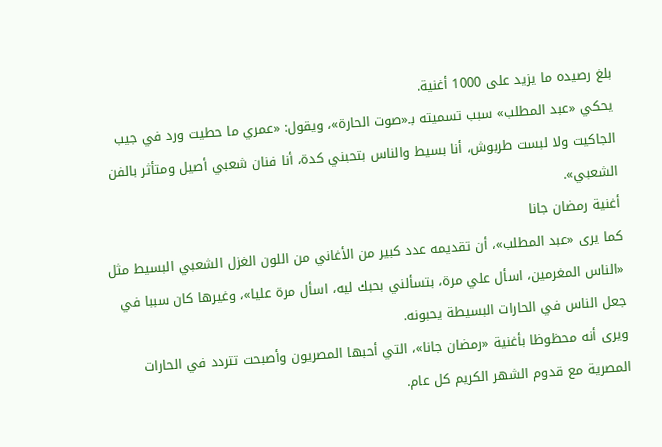بلغ رصيده ما يزيد على 1000 أغنية.
يحكي «عبد المطلب» سبب تسميته بـ«صوت الحارة»، ويقول: «عمري ما حطيت ورد في جيب الجاكيت ولا لبست طربوش، أنا بسيط والناس بتحبني كدة، أنا فنان شعبي أصيل ومتأثر بالفن الشعبي».
أغنية رمضان جانا
كما يرى «عبد المطلب»، أن تقديمه عدد كبير من الأغاني من اللون الغزل الشعبي البسيط مثل «الناس المغرمين، اسأل علي مرة، بتسألني بحبك ليه، اسأل مرة عليا»، وغيرها كان سببا في جعل الناس في الحارات البسيطة يحبونه.
ويرى أنه محظوظا بأغنية «رمضان جانا»، التي أحبها المصريون وأصبحت تتردد في الحارات المصرية مع قدوم الشهر الكريم كل عام.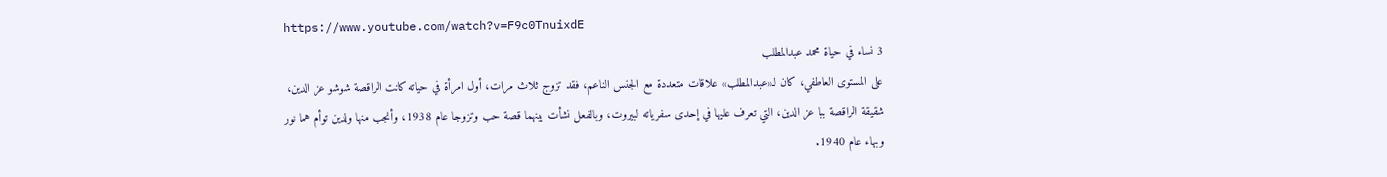https://www.youtube.com/watch?v=F9c0TnuixdE
3 نساء في حياة محمد عبدالمطلب
على المستوى العاطفي، كان لـ«عبدالمطلب» علاقات متعددة مع الجنس الناعم، فقد تزوج ثلاث مرات، أول امرأة في حياته كانت الراقصة شوشو عز الدين، شقيقة الراقصة ببا عز الدين، التي تعرف عليها في إحدى سفرياته لبيروت، وبالفعل نشأت بينهما قصة حب وتزوجا عام 1938، وأنجب منها ولدين توأم هما نور وبهاء عام 1940.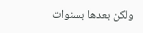ولكن بعدها بسنوات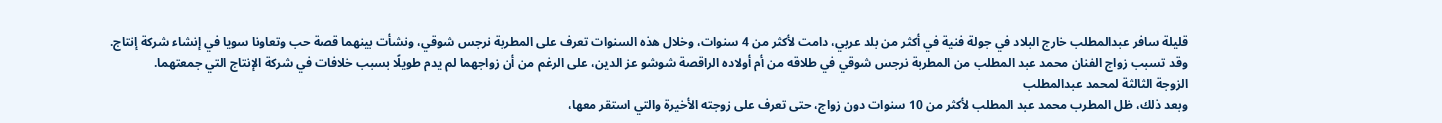قليلة سافر عبدالمطلب خارج البلاد في جولة فنية في أكثر من بلد عربي، دامت لأكثر من 4 سنوات، وخلال هذه السنوات تعرف على المطربة نرجس شوقي، ونشأت بينهما قصة حب وتعاونا سويا في إنشاء شركة إنتاج.
وقد تسبب زواج الفنان محمد عبد المطلب من المطربة نرجس شوقي في طلاقه من أم أولاده الراقصة شوشو عز الدين، على الرغم من أن زواجهما لم يدم طويلًا بسبب خلافات في شركة الإنتاج التي جمعتهما.
الزوجة الثالثة لمحمد عبدالمطلب
وبعد ذلك، ظل المطرب محمد عبد المطلب لأكثر من 10 سنوات دون زواج، حتى تعرف على زوجته الأخيرة والتي استقر معها،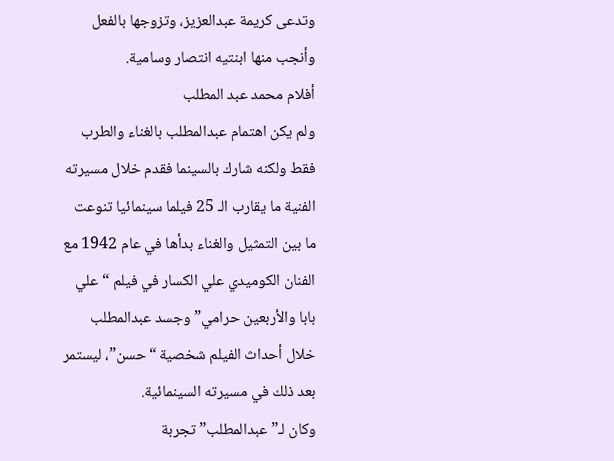وتدعى كريمة عبدالعزيز، وتزوجها بالفعل وأنجب منها ابنتيه انتصار وسامية.
أفلام محمد عبد المطلب
ولم يكن اهتمام عبدالمطلب بالغناء والطرب فقط ولكنه شارك بالسينما فقدم خلال مسيرته الفنية ما يقارب الـ 25 فيلما سينمائيا تنوعت ما بين التمثيل والغناء بدأها في عام 1942 مع الفنان الكوميدي علي الكسار في فيلم “علي بابا والأربعين حرامي” وجسد عبدالمطلب خلال أحداث الفيلم شخصية “حسن”، ليستمر بعد ذلك في مسيرته السينمائية.
وكان لـ”عبدالمطلب” تجربة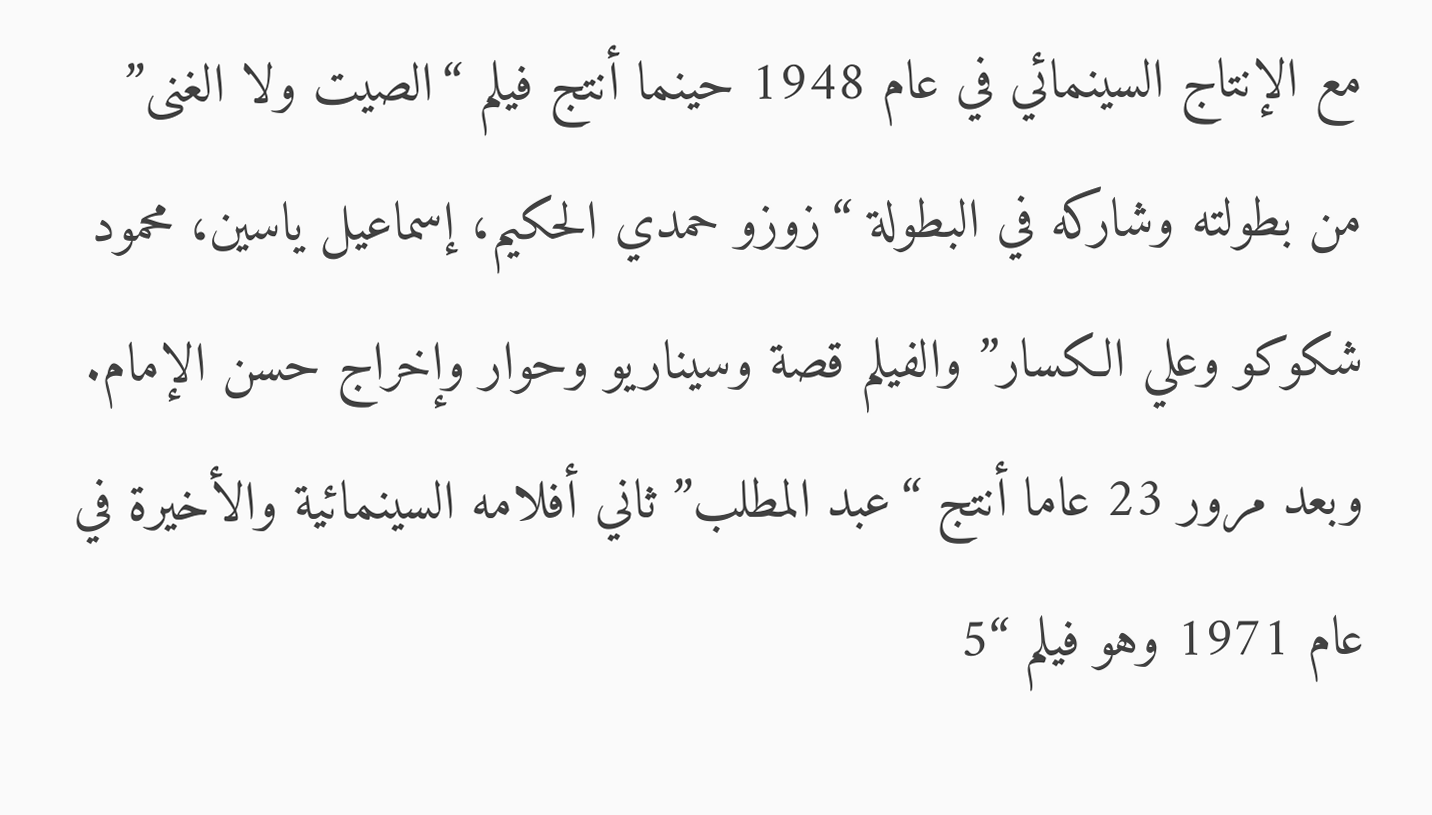مع الإنتاج السينمائي في عام 1948 حينما أنتج فيلم “الصيت ولا الغنى” من بطولته وشاركه في البطولة “زوزو حمدي الحكيم، إسماعيل ياسين، محمود شكوكو وعلي الكسار” والفيلم قصة وسيناريو وحوار وإخراج حسن الإمام.
وبعد مرور 23 عاما أنتج “عبد المطلب” ثاني أفلامه السينمائية والأخيرة في عام 1971 وهو فيلم “5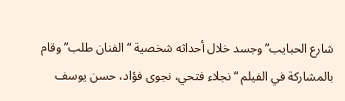شارع الحبايب” وجسد خلال أحداثه شخصية “الفنان طلب” وقام بالمشاركة في الفيلم “نجلاء فتحي، نجوى فؤاد، حسن يوسف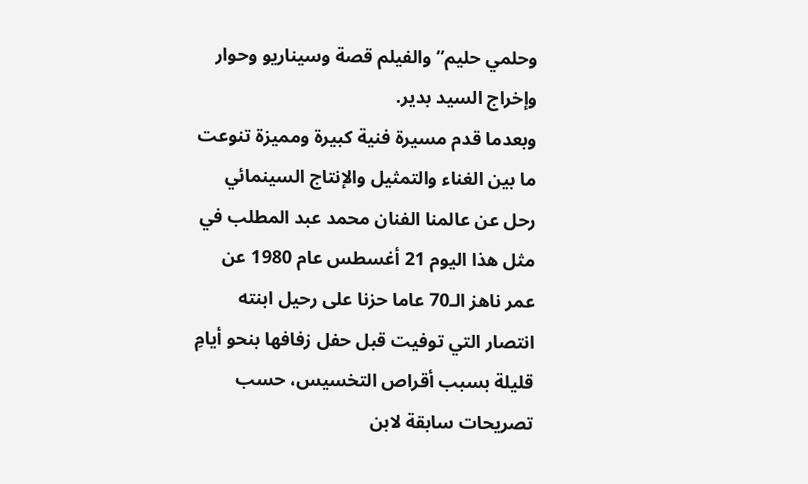وحلمي حليم” والفيلم قصة وسيناريو وحوار وإخراج السيد بدير.
وبعدما قدم مسيرة فنية كبيرة ومميزة تنوعت ما بين الغناء والتمثيل والإنتاج السينمائي رحل عن عالمنا الفنان محمد عبد المطلب في مثل هذا اليوم 21 أغسطس عام 1980 عن عمر ناهز الـ70 عاما حزنا على رحيل ابنته انتصار التي توفيت قبل حفل زفافها بنحو أيامِ قليلة بسبب أقراص التخسيس، حسب تصريحات سابقة لابن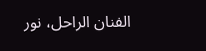الفنان الراحل، نور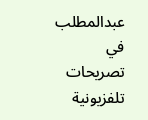عبدالمطلب في تصريحات تلفزيونية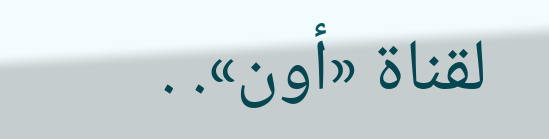لقناة «أون». .